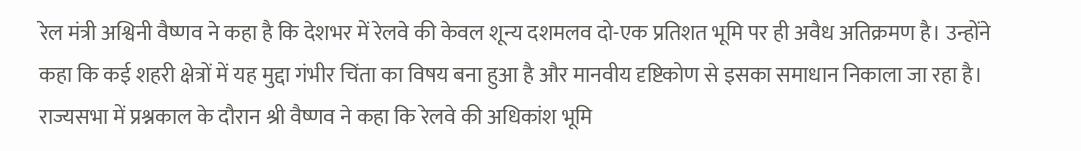रेल मंत्री अश्विनी वैष्णव ने कहा है कि देशभर में रेलवे की केवल शून्य दशमलव दो-एक प्रतिशत भूमि पर ही अवैध अतिक्रमण है। उन्होंने कहा कि कई शहरी क्षेत्रों में यह मुद्दा गंभीर चिंता का विषय बना हुआ है और मानवीय दृष्टिकोण से इसका समाधान निकाला जा रहा है।
राज्यसभा में प्रश्नकाल के दौरान श्री वैष्णव ने कहा कि रेलवे की अधिकांश भूमि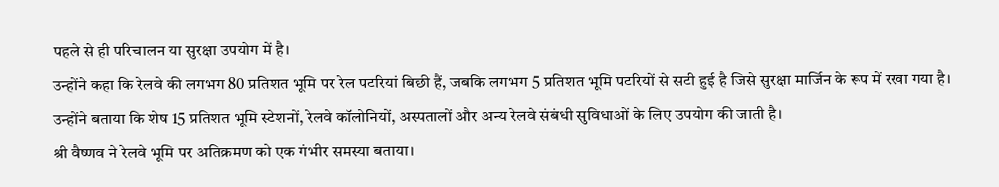पहले से ही परिचालन या सुरक्षा उपयोग में है।
उन्होंने कहा कि रेलवे की लगभग 80 प्रतिशत भूमि पर रेल पटरियां बिछी हैं, जबकि लगभग 5 प्रतिशत भूमि पटरियों से सटी हुई है जिसे सुरक्षा मार्जिन के रूप में रखा गया है।
उन्होंने बताया कि शेष 15 प्रतिशत भूमि स्टेशनों, रेलवे कॉलोनियों, अस्पतालों और अन्य रेलवे संबंधी सुविधाओं के लिए उपयोग की जाती है।
श्री वैष्णव ने रेलवे भूमि पर अतिक्रमण को एक गंभीर समस्या बताया।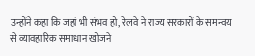उन्होंने कहा कि जहां भी संभव हो, रेलवे ने राज्य सरकारों के समन्वय से व्यावहारिक समाधान खोजने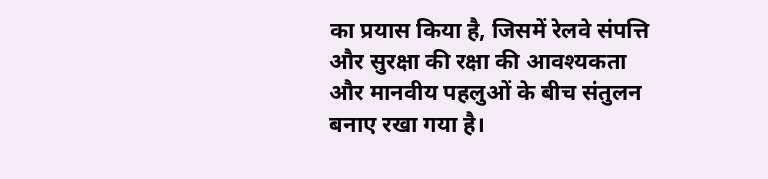का प्रयास किया है, जिसमें रेलवे संपत्ति और सुरक्षा की रक्षा की आवश्यकता और मानवीय पहलुओं के बीच संतुलन बनाए रखा गया है।